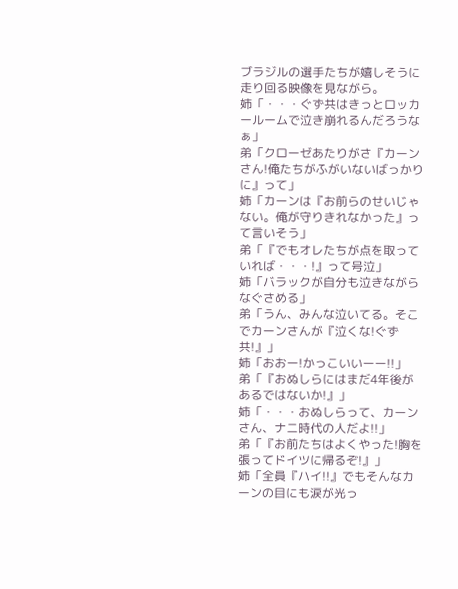ブラジルの選手たちが嬉しそうに走り回る映像を見ながら。
姉「・・・ぐず共はきっとロッカールームで泣き崩れるんだろうなぁ」
弟「クローゼあたりがさ『カーンさん!俺たちがふがいないばっかりに』って」
姉「カーンは『お前らのせいじゃない。俺が守りきれなかった』って言いそう」
弟「『でもオレたちが点を取っていれば・・・!』って号泣」
姉「バラックが自分も泣きながらなぐさめる」
弟「うん、みんな泣いてる。そこでカーンさんが『泣くな!ぐず共!』」
姉「おおー!かっこいいーー!!」
弟「『おぬしらにはまだ4年後があるではないか!』」
姉「・・・おぬしらって、カーンさん、ナニ時代の人だよ!!」
弟「『お前たちはよくやった!胸を張ってドイツに帰るぞ!』」
姉「全員『ハイ!!』でもそんなカーンの目にも涙が光っ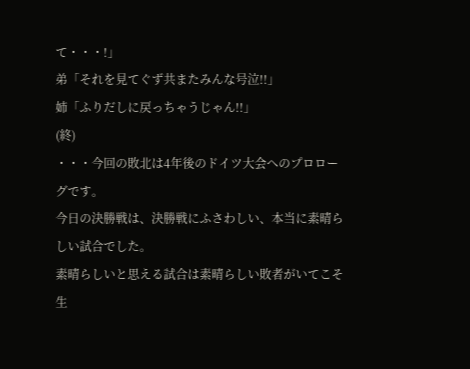て・・・!」
弟「それを見てぐず共またみんな号泣!!」
姉「ふりだしに戻っちゃうじゃん!!」
(終)
・・・今回の敗北は4年後のドイツ大会へのプロローグです。
今日の決勝戦は、決勝戦にふさわしい、本当に素晴らしい試合でした。
素晴らしいと思える試合は素晴らしい敗者がいてこそ生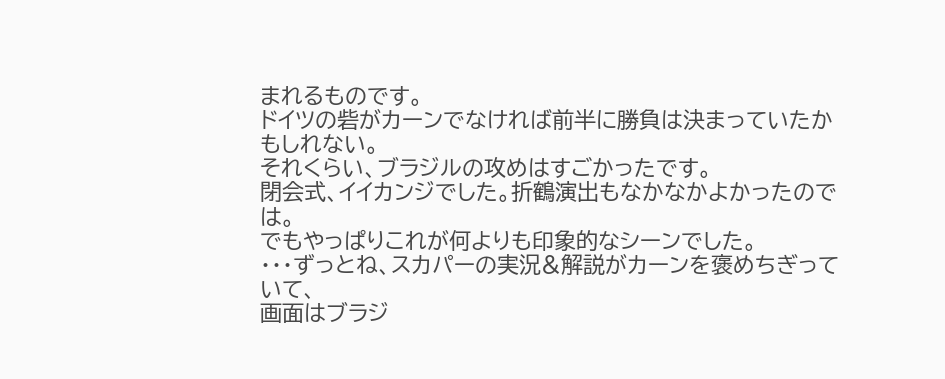まれるものです。
ドイツの砦がカーンでなければ前半に勝負は決まっていたかもしれない。
それくらい、ブラジルの攻めはすごかったです。
閉会式、イイカンジでした。折鶴演出もなかなかよかったのでは。
でもやっぱりこれが何よりも印象的なシーンでした。
・・・ずっとね、スカパーの実況&解説がカーンを褒めちぎっていて、
画面はブラジ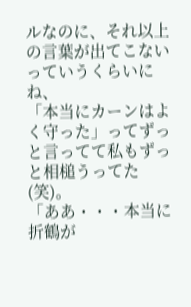ルなのに、それ以上の言葉が出てこないっていうくらいにね、
「本当にカーンはよく守った」ってずっと言ってて私もずっと相槌うってた(笑)。
「ああ・・・本当に折鶴が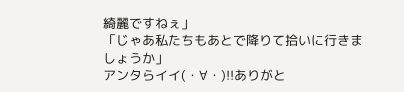綺麗ですねぇ」
「じゃあ私たちもあとで降りて拾いに行きましょうか」
アンタらイイ(・∀・)!!ありがと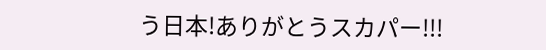う日本!ありがとうスカパー!!!